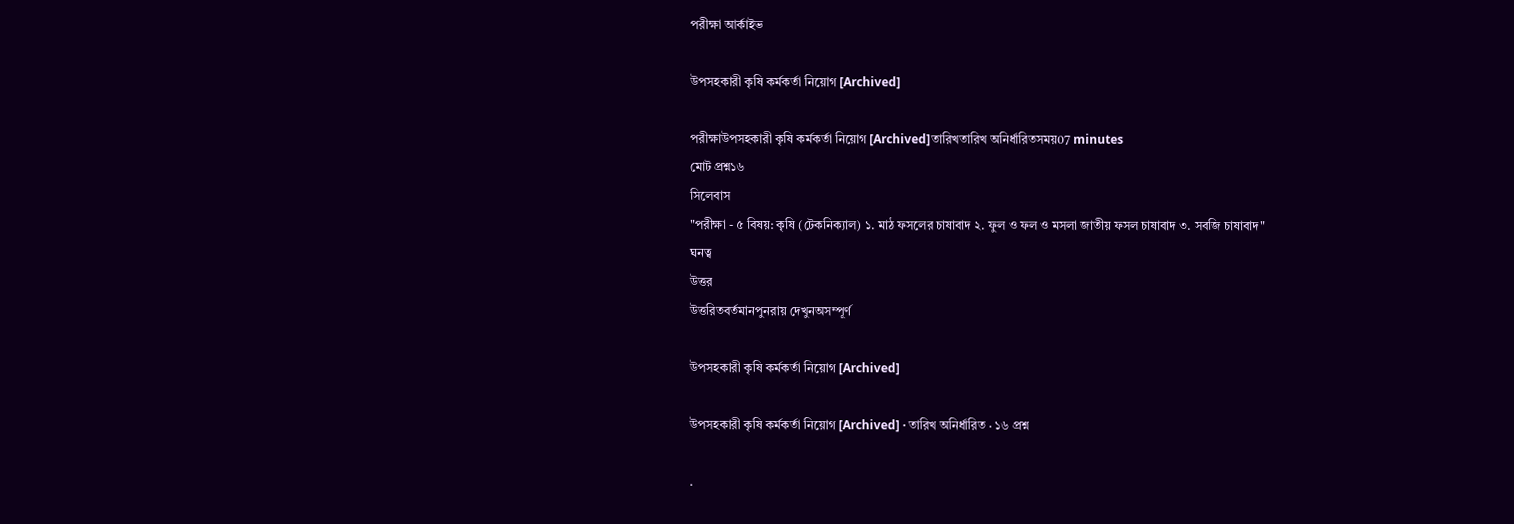পরীক্ষা আর্কাইভ

উপসহকারী কৃষি কর্মকর্তা নিয়োগ [Archived]

পরীক্ষাউপসহকারী কৃষি কর্মকর্তা নিয়োগ [Archived]তারিখতারিখ অনির্ধারিতসময়07 minutes
মোট প্রশ্ন১৬
সিলেবাস
"পরীক্ষা - ৫ বিষয়: কৃষি (টেকনিক্যাল) ১. মাঠ ফসলের চাষাবাদ ২. ফুল ও ফল ও মসলা জাতীয় ফসল চাষাবাদ ৩. সবজি চাষাবাদ"
ঘনত্ব
উত্তর
উত্তরিতবর্তমানপুনরায় দেখুনঅসম্পূর্ণ

উপসহকারী কৃষি কর্মকর্তা নিয়োগ [Archived]

উপসহকারী কৃষি কর্মকর্তা নিয়োগ [Archived] · তারিখ অনির্ধারিত · ১৬ প্রশ্ন

.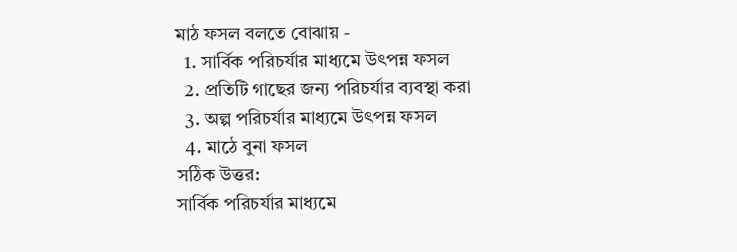মাঠ ফসল বলতে বোঝায় -
  1. সার্বিক পরিচর্যার মাধ্যমে উৎপন্ন ফসল
  2. প্রতিটি গাছের জন্য পরিচর্যার ব্যবস্থা করা
  3. অল্প পরিচর্যার মাধ্যমে উৎপন্ন ফসল
  4. মাঠে বুনা ফসল
সঠিক উত্তর:
সার্বিক পরিচর্যার মাধ্যমে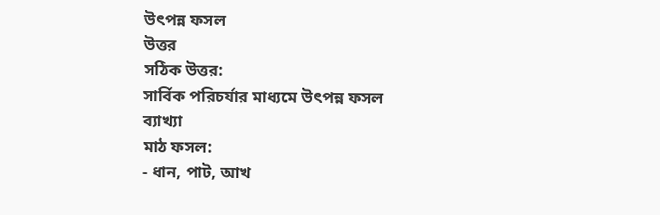উৎপন্ন ফসল
উত্তর
সঠিক উত্তর:
সার্বিক পরিচর্যার মাধ্যমে উৎপন্ন ফসল
ব্যাখ্যা
মাঠ ফসল:
- ধান, পাট, আখ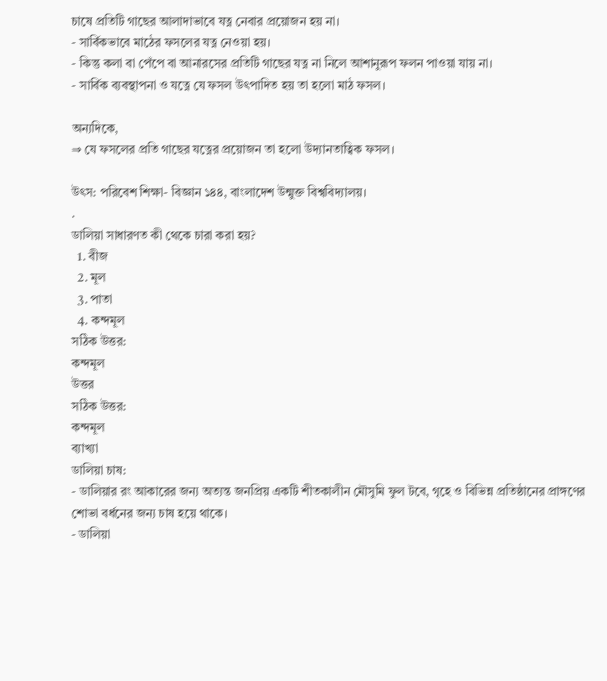চাষে প্রতিটি গাছের আলাদাভাবে যত্ন নেবার প্রয়োজন হয় না।
- সার্বিকভাবে মাঠের ফসলের যত্ন নেওয়া হয়।
- কিন্তু কলা বা পেঁপে বা আনারসের প্রতিটি গাছের যত্ন না নিলে আশানুরূপ ফলন পাওয়া যায় না।
- সার্বিক ব্যবস্থাপনা ও যত্নে যে ফসল উৎপাদিত হয় তা হলো মাঠ ফসল।

অন্যদিকে,
⇒ যে ফসলের প্রতি গাছের যত্নের প্রয়োজন তা হলো উদ্যানতাত্বিক ফসল।

উৎস: পরিবেশ শিক্ষা- বিজ্ঞান ১৪৪, বাংলাদেশ উন্মুক্ত বিশ্ববিদ্যালয়।
.
ডালিয়া সাধারণত কী থেকে চারা করা হয়?
  1. বীজ
  2. মূল
  3. পাতা
  4. কন্দমূল
সঠিক উত্তর:
কন্দমূল
উত্তর
সঠিক উত্তর:
কন্দমূল
ব্যাখ্যা
ডালিয়া চাষ:
- ডালিয়ার রং আকারের জন্য অত্যন্ত জনপ্রিয় একটি শীতকালীন মৌসুমি ফুল টবে, গৃহে ও বিভিন্ন প্রতিষ্ঠানের প্রাঙ্গণের শোভা বর্ধনের জন্য চাষ হয়ে থাকে।
- ডালিয়া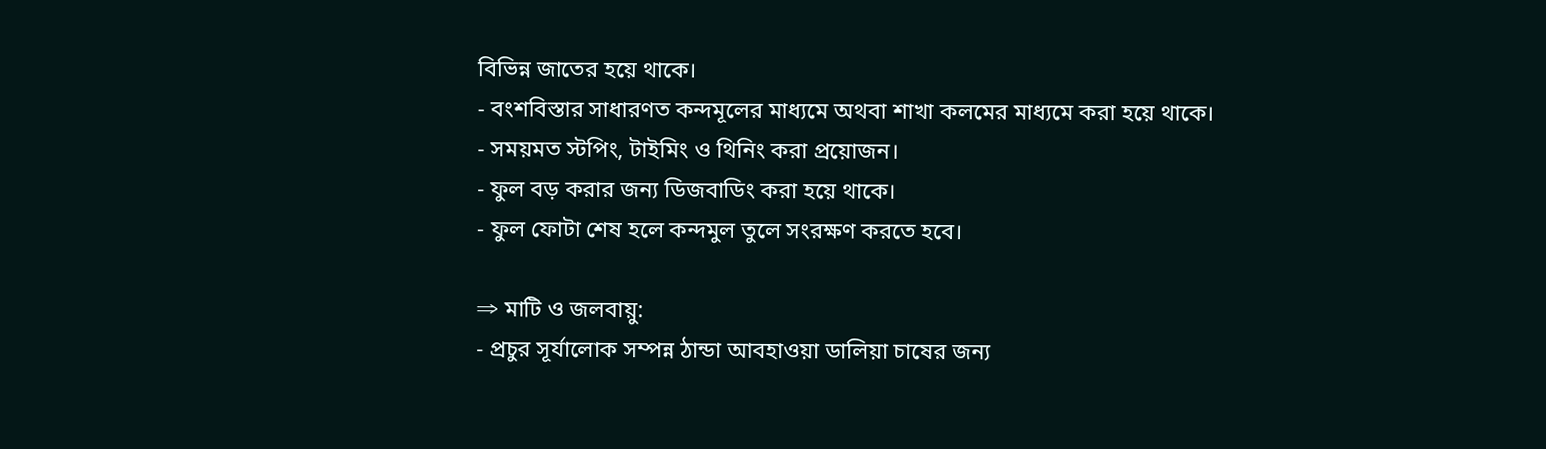বিভিন্ন জাতের হয়ে থাকে।
- বংশবিস্তার সাধারণত কন্দমূলের মাধ্যমে অথবা শাখা কলমের মাধ্যমে করা হয়ে থাকে।
- সময়মত স্টপিং, টাইমিং ও থিনিং করা প্রয়োজন।
- ফুল বড় করার জন্য ডিজবাডিং করা হয়ে থাকে।
- ফুল ফোটা শেষ হলে কন্দমুল তুলে সংরক্ষণ করতে হবে।

⇒ মাটি ও জলবায়ু:
- প্রচুর সূর্যালোক সম্পন্ন ঠান্ডা আবহাওয়া ডালিয়া চাষের জন্য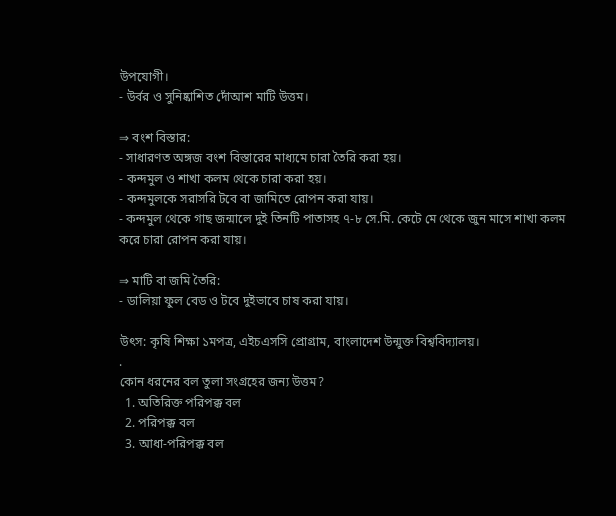উপযোগী।
- উর্বর ও সুনিষ্কাশিত দোঁআশ মাটি উত্তম।

⇒ বংশ বিস্তার:
- সাধারণত অঙ্গজ বংশ বিস্তারের মাধ্যমে চারা তৈরি করা হয়।
- কন্দমুল ও শাখা কলম থেকে চারা করা হয়।
- কন্দমুলকে সরাসরি টবে বা জামিতে রোপন করা যায়।
- কন্দমুল থেকে গাছ জন্মালে দুই তিনটি পাতাসহ ৭-৮ সে.মি. কেটে মে থেকে জুন মাসে শাখা কলম করে চারা রোপন করা যায়।

⇒ মাটি বা জমি তৈরি:
- ডালিয়া ফুল বেড ও টবে দুইভাবে চাষ করা যায়।

উৎস: কৃষি শিক্ষা ১মপত্র, এইচএসসি প্রোগ্রাম, বাংলাদেশ উন্মুক্ত বিশ্ববিদ্যালয়।
.
কোন ধরনের বল তুলা সংগ্রহের জন্য উত্তম?
  1. অতিরিক্ত পরিপক্ক বল
  2. পরিপক্ক বল
  3. আধা-পরিপক্ক বল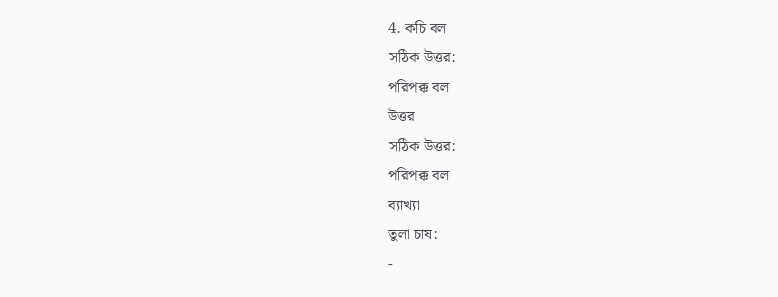4. কচি বল
সঠিক উত্তর:
পরিপক্ক বল
উত্তর
সঠিক উত্তর:
পরিপক্ক বল
ব্যাখ্যা
তুলা চাষ:
-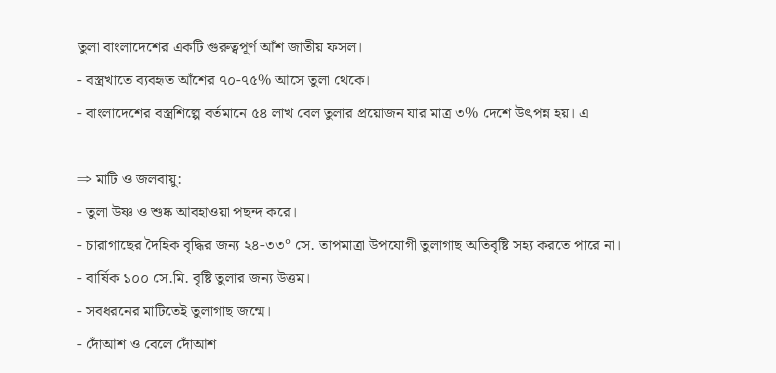তুলা বাংলাদেশের একটি গুরুত্বপূর্ণ আঁশ জাতীয় ফসল।
- বস্ত্রখাতে ব্যবহৃত আঁশের ৭০-৭৫% আসে তুলা থেকে।
- বাংলাদেশের বস্ত্রশিল্পে বর্তমানে ৫৪ লাখ বেল তুলার প্রয়োজন যার মাত্র ৩% দেশে উৎপন্ন হয়। এ

⇒ মাটি ও জলবায়ু:
- তুলা উষ্ণ ও শুষ্ক আবহাওয়া পছন্দ করে।
- চারাগাছের দৈহিক বৃদ্ধির জন্য ২৪-৩৩° সে. তাপমাত্রা উপযোগী তুলাগাছ অতিবৃষ্টি সহ্য করতে পারে না।
- বার্ষিক ১০০ সে.মি. বৃষ্টি তুলার জন্য উত্তম।
- সবধরনের মাটিতেই তুলাগাছ জন্মে।
- দোঁআশ ও বেলে দোঁআশ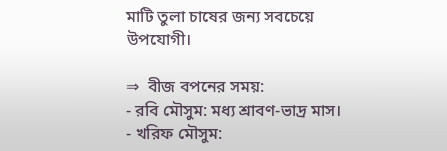মাটি তুলা চাষের জন্য সবচেয়ে উপযোগী।

⇒  বীজ বপনের সময়:
- রবি মৌসুম: মধ্য শ্রাবণ-ভাদ্র মাস।
- খরিফ মৌসুম: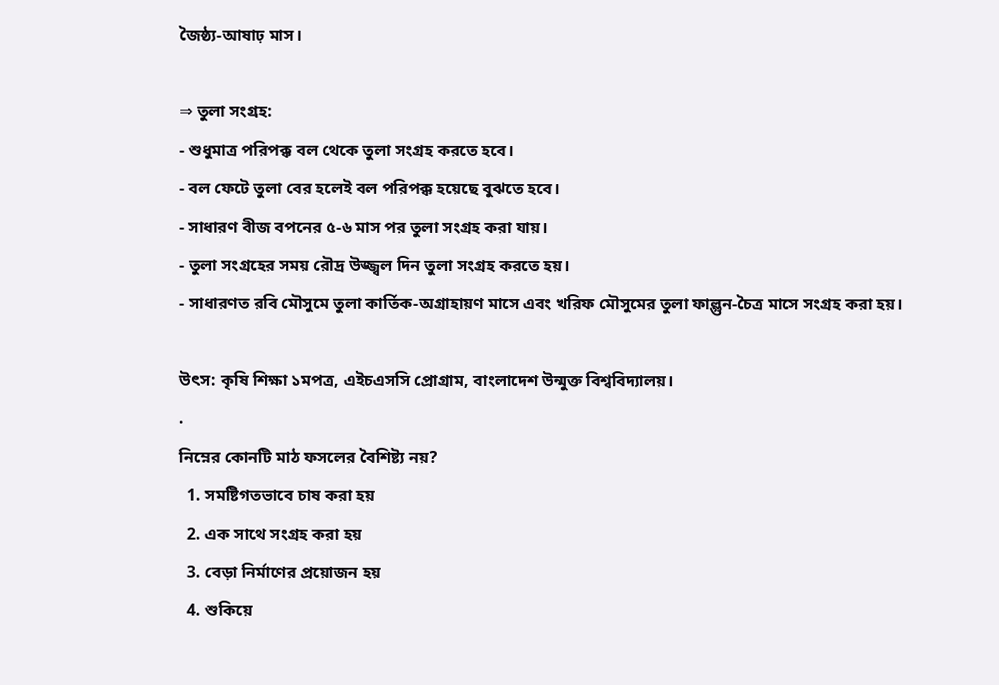জৈষ্ঠ্য-আষাঢ় মাস।

⇒ তুলা সংগ্রহ:
- শুধুমাত্র পরিপক্ক বল থেকে তুলা সংগ্রহ করতে হবে।
- বল ফেটে তুলা বের হলেই বল পরিপক্ক হয়েছে বুঝতে হবে।
- সাধারণ বীজ বপনের ৫-৬ মাস পর তুলা সংগ্রহ করা যায়।
- তুলা সংগ্রহের সময় রৌদ্র উজ্জ্বল দিন তুলা সংগ্রহ করতে হয়।
- সাধারণত রবি মৌসুমে তুলা কার্তিক-অগ্রাহায়ণ মাসে এবং খরিফ মৌসুমের তুলা ফাল্গুন-চৈত্র মাসে সংগ্রহ করা হয়।

উৎস: কৃষি শিক্ষা ১মপত্র, এইচএসসি প্রোগ্রাম, বাংলাদেশ উন্মুক্ত বিশ্ববিদ্যালয়।
.
নিম্নের কোনটি মাঠ ফসলের বৈশিষ্ট্য নয়?
  1. সমষ্টিগতভাবে চাষ করা হয়
  2. এক সাথে সংগ্রহ করা হয়
  3. বেড়া নির্মাণের প্রয়োজন হয়
  4. শুকিয়ে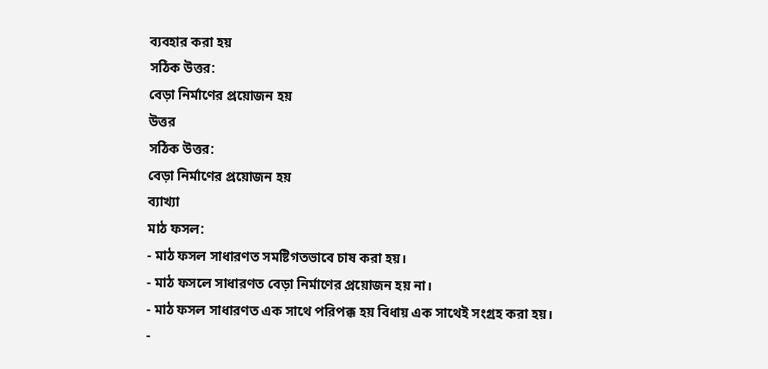ব্যবহার করা হয়
সঠিক উত্তর:
বেড়া নির্মাণের প্রয়োজন হয়
উত্তর
সঠিক উত্তর:
বেড়া নির্মাণের প্রয়োজন হয়
ব্যাখ্যা
মাঠ ফসল:
- মাঠ ফসল সাধারণত সমষ্টিগতভাবে চাষ করা হয়।
- মাঠ ফসলে সাধারণত বেড়া নির্মাণের প্রয়োজন হয় না।
- মাঠ ফসল সাধারণত এক সাথে পরিপক্ক হয় বিধায় এক সাথেই সংগ্রহ করা হয়।
-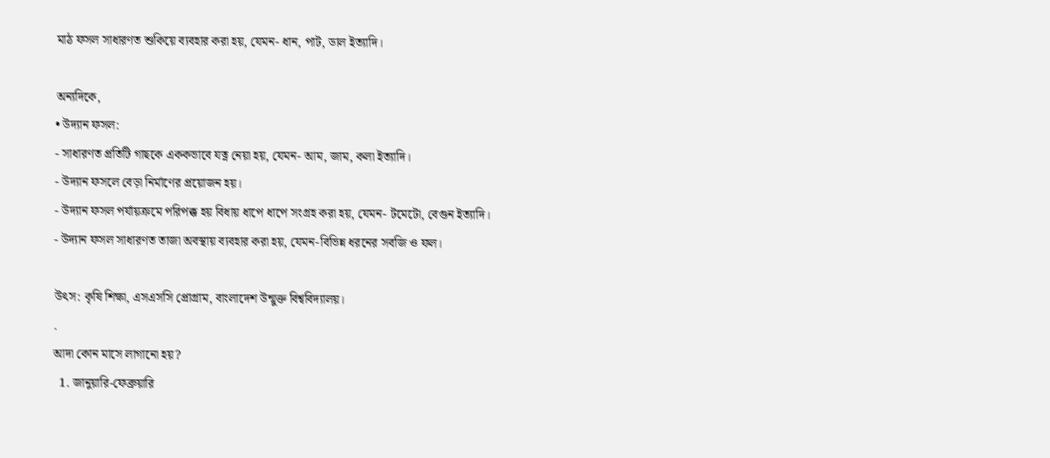মাঠ ফসল সাধারণত শুকিয়ে ব্যবহার করা হয়, যেমন- ধান, পাট, ডাল ইত্যাদি।

অন্যদিকে,
• উদ্যান ফসল:
- সাধারণত প্রতিটি গাছকে এককভাবে যত্ন নেয়া হয়, যেমন- আম, জাম, কলা ইত্যাদি।
- উদ্যান ফসলে বেড়া নির্মাণের প্রয়োজন হয়।
- উদ্যান ফসল পর্যায়ক্রমে পরিপক্ক হয় বিধায় ধাপে ধাপে সংগ্রহ করা হয়, যেমন- টমেটো, বেগুন ইত্যাদি।
- উদ্যান ফসল সাধারণত তাজা অবস্থায় ব্যবহার করা হয়, যেমন-বিভিন্ন ধরনের সবজি ও ফল।

উৎস: কৃষি শিক্ষা, এসএসসি প্রোগ্রাম, বাংলাদেশ উন্মুক্ত বিশ্ববিদ্যালয়।
.
আদা কোন মাসে লাগানো হয়?
  1. জানুয়ারি-ফেব্রুয়ারি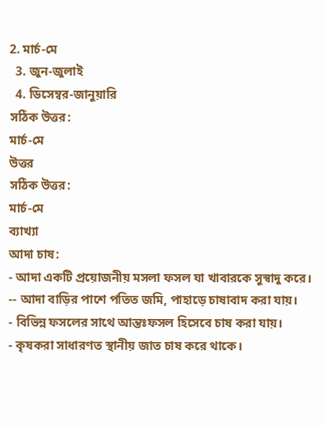2. মার্চ-মে
  3. জুন-জুলাই
  4. ডিসেম্বর-জানুয়ারি
সঠিক উত্তর:
মার্চ-মে
উত্তর
সঠিক উত্তর:
মার্চ-মে
ব্যাখ্যা
আদা চাষ:
- আদা একটি প্রয়োজনীয় মসলা ফসল যা খাবারকে সুস্বাদু করে।
-- আদা বাড়ির পাশে পতিত জমি, পাহাড়ে চাষাবাদ করা যায়।
- বিভিন্ন ফসলের সাথে আন্তঃফসল হিসেবে চাষ করা যায়।
- কৃষকরা সাধারণত স্থানীয় জাত চাষ করে থাকে।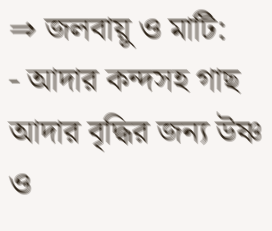⇒ জলবায়ু ও মাটি:
- আদার কন্দসহ গাছ আদার বৃদ্ধির জন্য উষ্ণ ও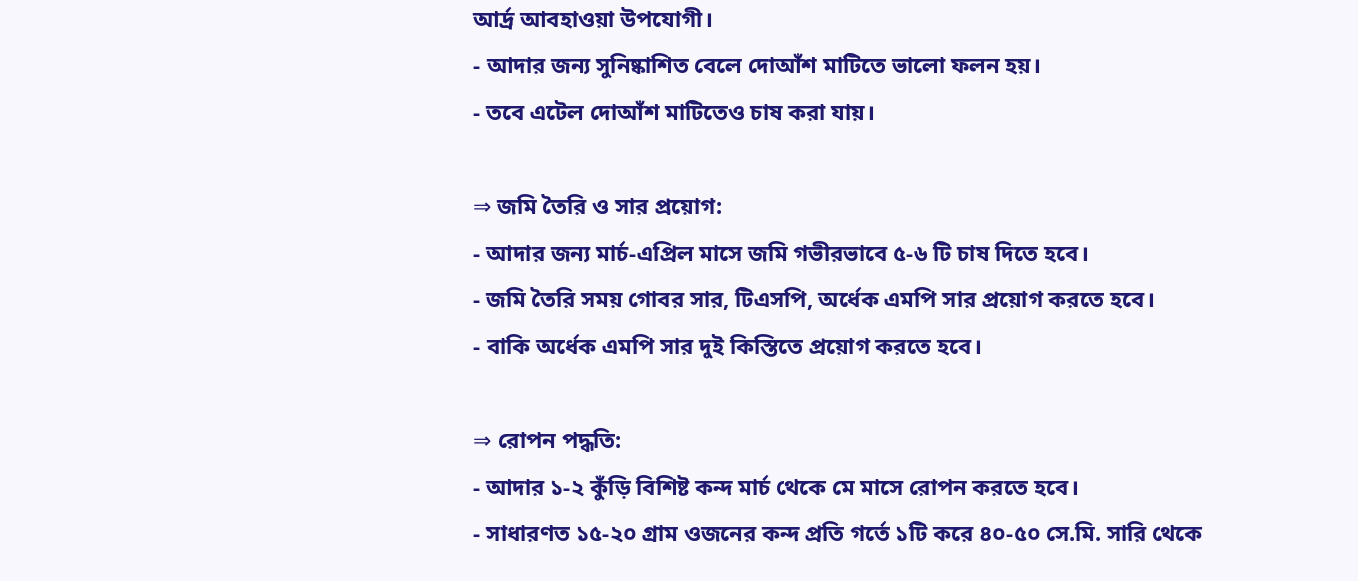আর্দ্র আবহাওয়া উপযোগী।
- আদার জন্য সুনিষ্কাশিত বেলে দোআঁশ মাটিতে ভালো ফলন হয়।
- তবে এটেল দোআঁশ মাটিতেও চাষ করা যায়।

⇒ জমি তৈরি ও সার প্রয়োগ:
- আদার জন্য মার্চ-এপ্রিল মাসে জমি গভীরভাবে ৫-৬ টি চাষ দিতে হবে।
- জমি তৈরি সময় গোবর সার, টিএসপি, অর্ধেক এমপি সার প্রয়োগ করতে হবে।
- বাকি অর্ধেক এমপি সার দুই কিস্তিতে প্রয়োগ করতে হবে।

⇒ রোপন পদ্ধতি:
- আদার ১-২ কুঁড়ি বিশিষ্ট কন্দ মার্চ থেকে মে মাসে রোপন করতে হবে।
- সাধারণত ১৫-২০ গ্রাম ওজনের কন্দ প্রতি গর্তে ১টি করে ৪০-৫০ সে.মি. সারি থেকে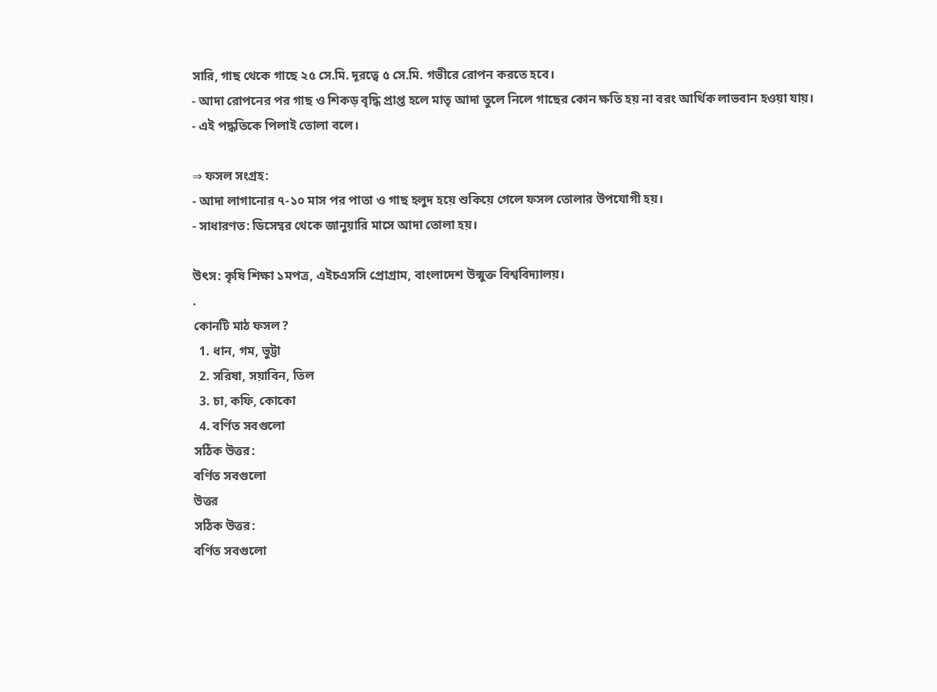সারি, গাছ থেকে গাছে ২৫ সে.মি. দূরত্বে ৫ সে.মি. গভীরে রোপন করতে হবে।
- আদা রোপনের পর গাছ ও শিকড় বৃদ্ধি প্রাপ্ত হলে মাতৃ আদা তুলে নিলে গাছের কোন ক্ষতি হয় না বরং আর্থিক লাভবান হওয়া যায়।
- এই পদ্ধতিকে পিলাই তোলা বলে।

⇒ ফসল সংগ্রহ:
- আদা লাগানোর ৭-১০ মাস পর পাতা ও গাছ হলুদ হয়ে শুকিয়ে গেলে ফসল তোলার উপযোগী হয়।
- সাধারণত: ডিসেম্বর থেকে জানুয়ারি মাসে আদা তোলা হয়।

উৎস: কৃষি শিক্ষা ১মপত্র, এইচএসসি প্রোগ্রাম, বাংলাদেশ উন্মুক্ত বিশ্ববিদ্যালয়।
.
কোনটি মাঠ ফসল?
  1. ধান, গম, ভুট্টা
  2. সরিষা, সয়াবিন, তিল
  3. চা, কফি, কোকো
  4. বর্ণিত সবগুলো
সঠিক উত্তর:
বর্ণিত সবগুলো
উত্তর
সঠিক উত্তর:
বর্ণিত সবগুলো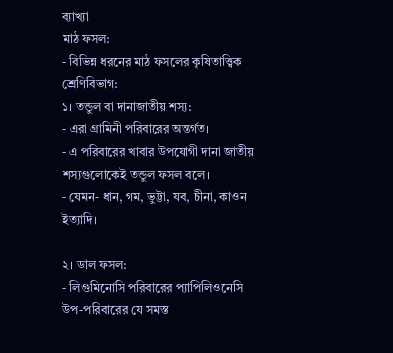ব্যাখ্যা
মাঠ ফসল:
- বিভিন্ন ধরনের মাঠ ফসলের কৃষিতাত্ত্বিক শ্রেণিবিভাগ:
১। তন্ডুল বা দানাজাতীয় শস্য:
- এরা গ্রামিনী পরিবারের অন্তর্গত।
- এ পরিবারের খাবার উপযোগী দানা জাতীয় শস্যগুলোকেই তন্ডুল ফসল বলে।
- যেমন- ধান, গম, ভুট্টা, যব, চীনা, কাওন ইত্যাদি।

২। ডাল ফসল:
- লিগুমিনোসি পরিবারের প্যাপিলিওনেসি উপ-পরিবারের যে সমস্ত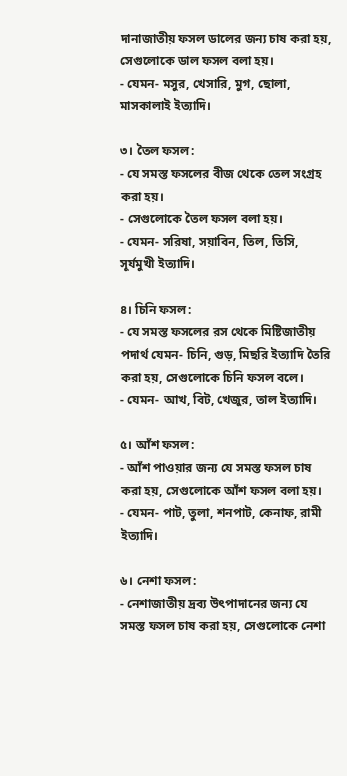দানাজাতীয় ফসল ডালের জন্য চাষ করা হয়, সেগুলোকে ডাল ফসল বলা হয়।
- যেমন- মসুর, খেসারি, মুগ, ছোলা, মাসকালাই ইত্যাদি।

৩। তৈল ফসল:
- যে সমস্ত ফসলের বীজ থেকে তেল সংগ্রহ করা হয়।
- সেগুলোকে তৈল ফসল বলা হয়।
- যেমন- সরিষা, সয়াবিন, তিল, তিসি, সূর্যমুখী ইত্যাদি।

৪। চিনি ফসল:
- যে সমস্ত ফসলের রস থেকে মিষ্টিজাতীয় পদার্থ যেমন- চিনি, গুড়, মিছরি ইত্যাদি তৈরি করা হয়, সেগুলোকে চিনি ফসল বলে।
- যেমন- আখ, বিট, খেজুর, তাল ইত্যাদি।

৫। আঁশ ফসল:
- আঁশ পাওয়ার জন্য যে সমস্ত ফসল চাষ করা হয়, সেগুলোকে আঁশ ফসল বলা হয়।
- যেমন- পাট, তুলা, শনপাট, কেনাফ, রামী ইত্যাদি।

৬। নেশা ফসল:
- নেশাজাতীয় দ্রব্য উৎপাদানের জন্য যে সমস্ত ফসল চাষ করা হয়, সেগুলোকে নেশা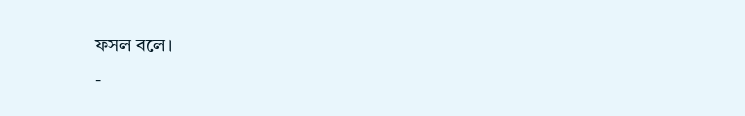ফসল বলে।
-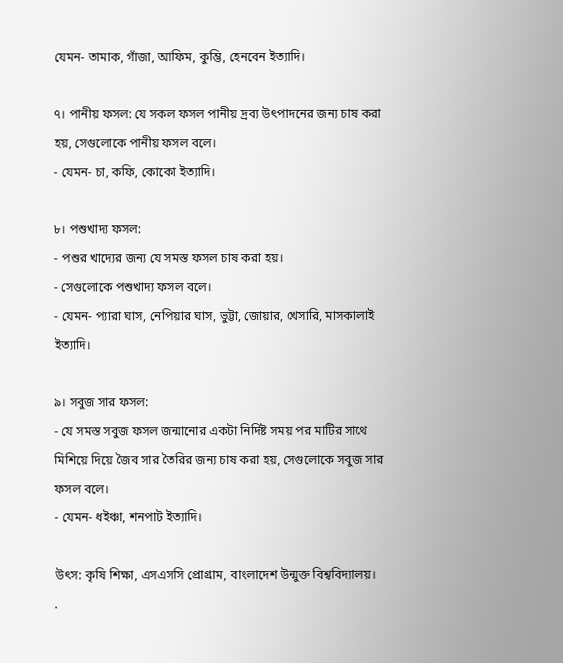যেমন- তামাক, গাঁজা, আফিম, কুম্ভি, হেনবেন ইত্যাদি।

৭। পানীয় ফসল: যে সকল ফসল পানীয় দ্রব্য উৎপাদনের জন্য চাষ করা হয়, সেগুলোকে পানীয় ফসল বলে।
- যেমন- চা, কফি, কোকো ইত্যাদি।

৮। পশুখাদ্য ফসল:
- পশুর খাদ্যের জন্য যে সমস্ত ফসল চাষ করা হয়।
- সেগুলোকে পশুখাদ্য ফসল বলে।
- যেমন- প্যারা ঘাস, নেপিয়ার ঘাস, ভুট্টা, জোয়ার, খেসারি, মাসকালাই ইত্যাদি।

৯। সবুজ সার ফসল:
- যে সমস্ত সবুজ ফসল জন্মানোর একটা নির্দিষ্ট সময় পর মাটির সাথে মিশিয়ে দিয়ে জৈব সার তৈরির জন্য চাষ করা হয়, সেগুলোকে সবুজ সার ফসল বলে।
- যেমন- ধইঞ্চা, শনপাট ইত্যাদি।

উৎস: কৃষি শিক্ষা, এসএসসি প্রোগ্রাম, বাংলাদেশ উন্মুক্ত বিশ্ববিদ্যালয়।
.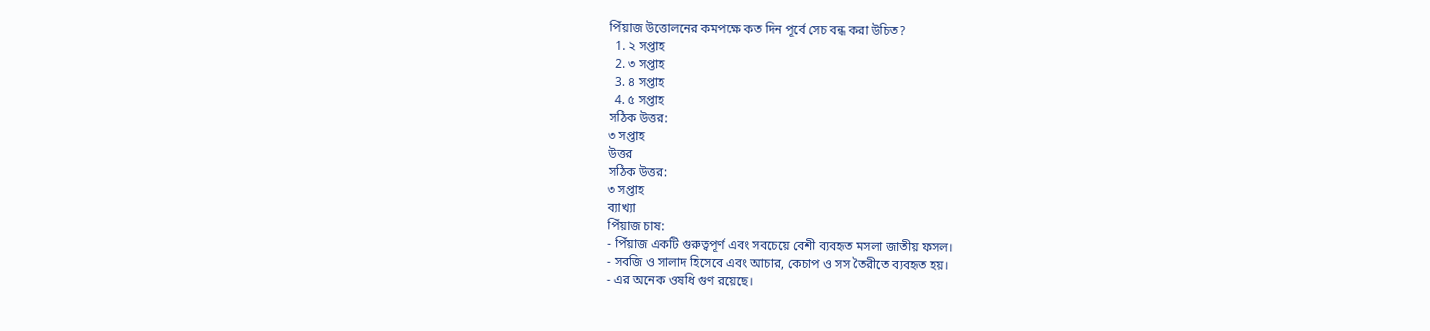পিঁয়াজ উত্তোলনের কমপক্ষে কত দিন পূর্বে সেচ বন্ধ করা উচিত?
  1. ২ সপ্তাহ
  2. ৩ সপ্তাহ
  3. ৪ সপ্তাহ
  4. ৫ সপ্তাহ
সঠিক উত্তর:
৩ সপ্তাহ
উত্তর
সঠিক উত্তর:
৩ সপ্তাহ
ব্যাখ্যা
পিঁয়াজ চাষ:
- পিঁয়াজ একটি গুরুত্বপূর্ণ এবং সবচেয়ে বেশী ব্যবহৃত মসলা জাতীয় ফসল।
- সবজি ও সালাদ হিসেবে এবং আচার, কেচাপ ও সস তৈরীতে ব্যবহৃত হয়।
- এর অনেক ওষধি গুণ রয়েছে।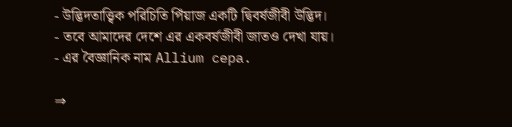- উদ্ভিদতাত্ত্বিক পরিচিতি পিঁয়াজ একটি দ্বিবর্ষজীবী উদ্ভিদ।
- তবে আমাদের দেশে এর একবর্ষজীবী জাতও দেখা যায়।
- এর বৈজ্ঞানিক নাম Allium cepa.

⇒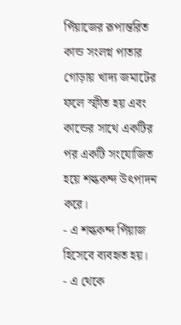পিঁয়াজের রূপান্তরিত কান্ড সংলগ্ন পাতার গোড়ায় খাদ্য জমাটের ফলে স্ফীত হয় এবং কান্ডের সাথে একটির পর একটি সংযোজিত হয়ে শল্ককন্দ উৎপাদন করে।
- এ শল্ককন্দ পিঁয়াজ হিসেবে ব্যবহৃত হয়।
- এ থেকে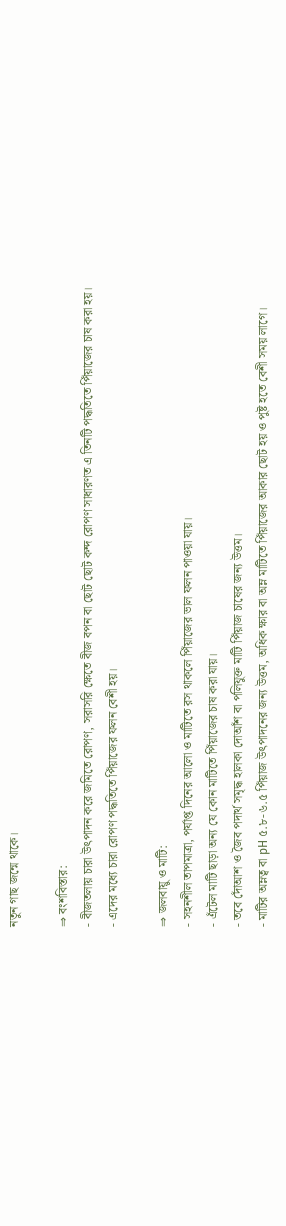নতুন গাছ জন্মে থাকে।

⇒ বংশবিস্তার:
- বীজতলায় চারা উৎপাদন করে জমিতে রোপণ, সরাসরি ক্ষেতে বীজ বপন বা ছোট ছোট কন্দ রোপণ সাধারণত এ তিনটি পদ্ধতিতে পিঁয়াজের চাষ করা হয়।
- এদের মধ্যে চারা রোপণ পদ্ধতিতে পিঁয়াজের ফলন বেশী হয়।

⇒ জলবায়ু ও মাটি:
- সহনশীল তাপমাত্রা, পর্যাপ্ত দিনের আলো ও মাটিতে রস থাকলে পিঁয়াজের ভাল ফলন পাওয়া যায়।
- এঁটেল মাটি ছাড়া অন্য যে কোন মাটিতে পিঁয়াজের চাষ করা যায়।
- তবে দোঁআশ ও জৈব পদার্থ সমৃদ্ধ হালকা দোআঁশ বা পলিযুক্ত মাটি পিঁয়াজ চাষের জন্য উত্তম।
- মাটির অম্লত্ব বা pH ৫.৮-৬.৫ পিঁয়াজ উৎপাদনের জন্য উত্তম, অধিক ক্ষার বা অম্ল মাটিতে পিঁয়াজের আকার ছোট হয় ও পুষ্ট হতে বেশী সময় লাগে।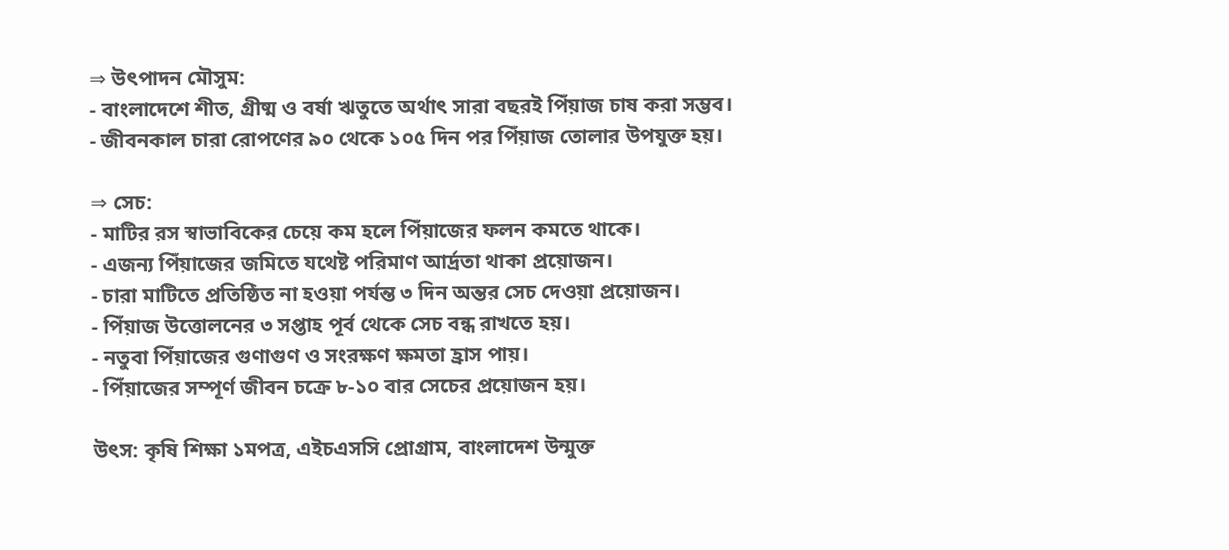⇒ উৎপাদন মৌসুম:
- বাংলাদেশে শীত, গ্রীষ্ম ও বর্ষা ঋতুতে অর্থাৎ সারা বছরই পিঁয়াজ চাষ করা সম্ভব।
- জীবনকাল চারা রোপণের ৯০ থেকে ১০৫ দিন পর পিঁয়াজ তোলার উপযুক্ত হয়।

⇒ সেচ:
- মাটির রস স্বাভাবিকের চেয়ে কম হলে পিঁয়াজের ফলন কমতে থাকে।
- এজন্য পিঁয়াজের জমিতে যথেষ্ট পরিমাণ আর্দ্রতা থাকা প্রয়োজন।
- চারা মাটিতে প্রতিষ্ঠিত না হওয়া পর্যন্ত ৩ দিন অন্তর সেচ দেওয়া প্রয়োজন।
- পিঁয়াজ উত্তোলনের ৩ সপ্তাহ পূর্ব থেকে সেচ বন্ধ রাখতে হয়।
- নতুবা পিঁয়াজের গুণাগুণ ও সংরক্ষণ ক্ষমতা হ্রাস পায়।
- পিঁয়াজের সম্পূর্ণ জীবন চক্রে ৮-১০ বার সেচের প্রয়োজন হয়।

উৎস: কৃষি শিক্ষা ১মপত্র, এইচএসসি প্রোগ্রাম, বাংলাদেশ উন্মুক্ত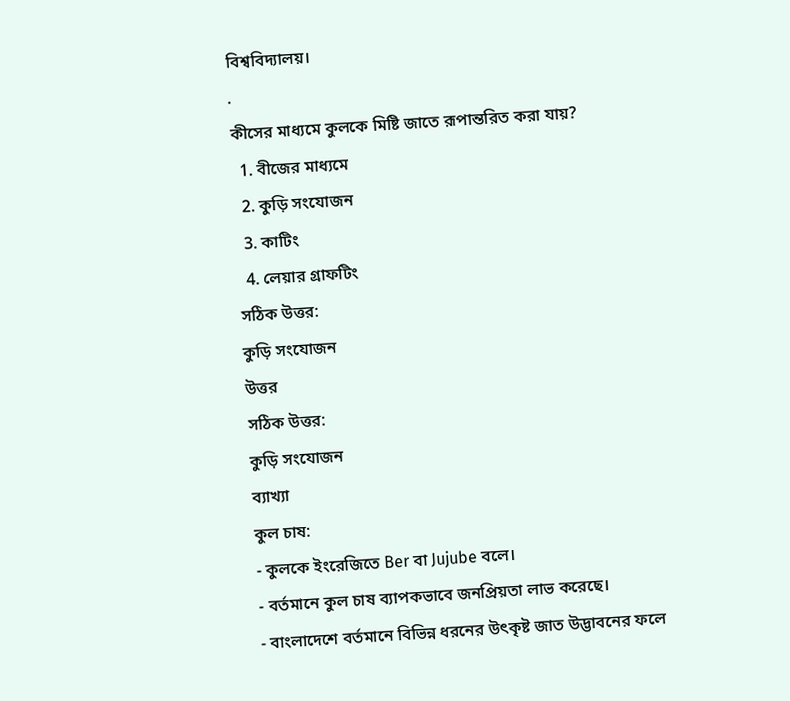বিশ্ববিদ্যালয়।
.
কীসের মাধ্যমে কুলকে মিষ্টি জাতে রূপান্তরিত করা যায়?
  1. বীজের মাধ্যমে
  2. কুড়ি সংযোজন
  3. কাটিং
  4. লেয়ার গ্রাফটিং
সঠিক উত্তর:
কুড়ি সংযোজন
উত্তর
সঠিক উত্তর:
কুড়ি সংযোজন
ব্যাখ্যা
কুল চাষ:
- কুলকে ইংরেজিতে Ber বা Jujube বলে।
- বর্তমানে কুল চাষ ব্যাপকভাবে জনপ্রিয়তা লাভ করেছে।
- বাংলাদেশে বর্তমানে বিভিন্ন ধরনের উৎকৃষ্ট জাত উদ্ভাবনের ফলে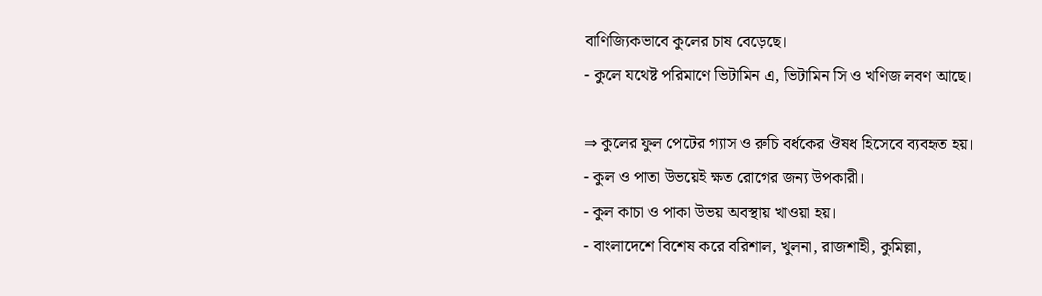বাণিজ্যিকভাবে কুলের চাষ বেড়েছে।
- কুলে যথেষ্ট পরিমাণে ভিটামিন এ, ভিটামিন সি ও খণিজ লবণ আছে।

⇒ কুলের ফুল পেটের গ্যাস ও রুচি বর্ধকের ঔষধ হিসেবে ব্যবহৃত হয়।
- কুল ও পাতা উভয়েই ক্ষত রোগের জন্য উপকারী।
- কুল কাচা ও পাকা উভয় অবস্থায় খাওয়া হয়।
- বাংলাদেশে বিশেষ করে বরিশাল, খুলনা, রাজশাহী, কুমিল্লা,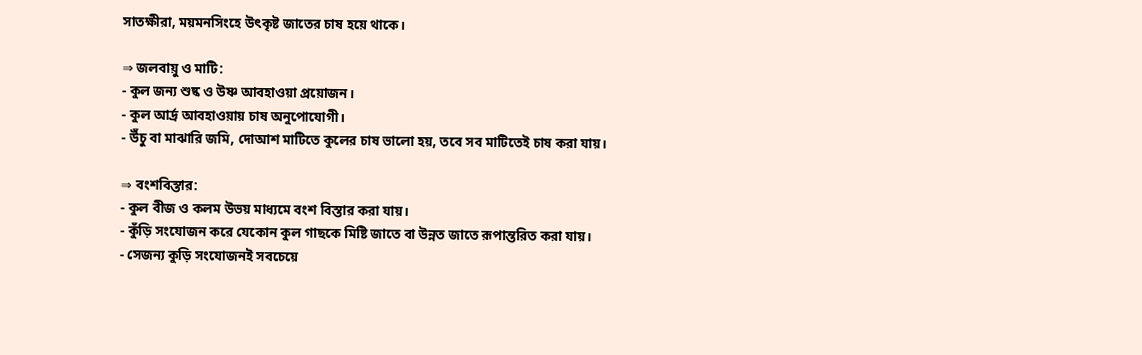সাতক্ষীরা, ময়মনসিংহে উৎকৃষ্ট জাতের চাষ হয়ে থাকে।

⇒ জলবায়ু ও মাটি:
- কুল জন্য শুষ্ক ও উষ্ণ আবহাওয়া প্রয়োজন।
- কুল আর্দ্র আবহাওয়ায় চাষ অনুপোযোগী।
- উঁচু বা মাঝারি জমি, দোআশ মাটিতে কুলের চাষ ভালো হয়, তবে সব মাটিতেই চাষ করা যায়।

⇒ বংশবিস্তার:
- কুল বীজ ও কলম উভয় মাধ্যমে বংশ বিস্তার করা যায়।
- কুঁড়ি সংযোজন করে যেকোন কুল গাছকে মিষ্টি জাতে বা উন্নত জাতে রূপান্তরিত করা যায়।
- সেজন্য কুড়ি সংযোজনই সবচেয়ে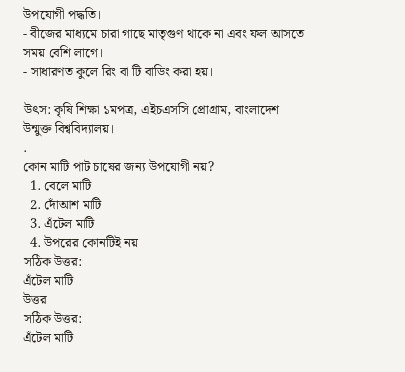উপযোগী পদ্ধতি।
- বীজের মাধ্যমে চারা গাছে মাতৃগুণ থাকে না এবং ফল আসতে সময় বেশি লাগে।
- সাধারণত কুলে রিং বা টি বাডিং করা হয়।

উৎস: কৃষি শিক্ষা ১মপত্র, এইচএসসি প্রোগ্রাম, বাংলাদেশ উন্মুক্ত বিশ্ববিদ্যালয়।
.
কোন মাটি পাট চাষের জন্য উপযোগী নয়?
  1. বেলে মাটি
  2. দোঁআশ মাটি
  3. এঁটেল মাটি
  4. উপরের কোনটিই নয়
সঠিক উত্তর:
এঁটেল মাটি
উত্তর
সঠিক উত্তর:
এঁটেল মাটি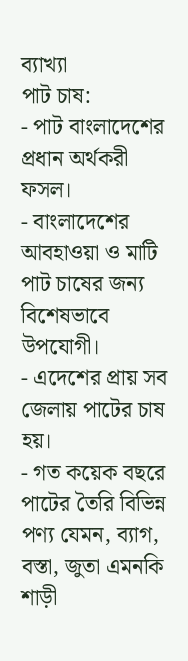ব্যাখ্যা
পাট চাষ:
- পাট বাংলাদেশের প্রধান অর্থকরী ফসল।
- বাংলাদেশের আবহাওয়া ও মাটি পাট চাষের জন্য বিশেষভাবে উপযোগী।
- এদেশের প্রায় সব জেলায় পাটের চাষ হয়।
- গত কয়েক বছরে পাটের তৈরি বিভিন্ন পণ্য যেমন, ব্যাগ, বস্তা, জুতা এমনকি শাড়ী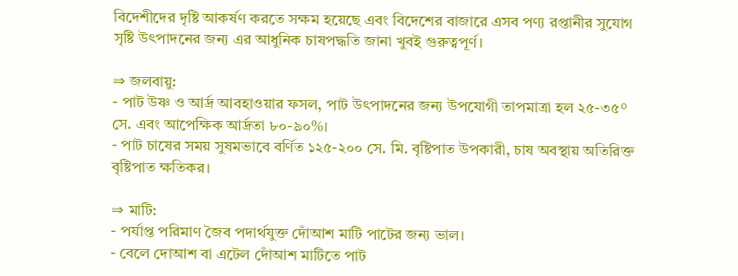বিদেশীদের দৃষ্টি আকর্ষণ করতে সক্ষম হয়েছে এবং বিদেশের বাজারে এসব পণ্য রপ্তানীর সুযোগ সৃষ্টি উৎপাদনের জন্য এর আধুনিক চাষপদ্ধতি জানা খুবই গুরুত্বপূর্ণ।

⇒ জলবায়ু:
- পাট উষ্ণ ও আর্দ্র আবহাওয়ার ফসল, পাট উৎপাদনের জন্য উপযোগী তাপমাত্রা হল ২৫-৩৫° সে. এবং আপেক্ষিক আর্দ্রতা ৮০-৯০%।
- পাট চাষের সময় সুষমভাবে বর্ণিত ১২৫-২০০ সে. মি. বৃষ্টিপাত উপকারী, চাষ অবস্থায় অতিরিক্ত বৃষ্টিপাত ক্ষতিকর।

⇒ মাটি:
- পর্যাপ্ত পরিমাণ জৈব পদার্থযুক্ত দোঁআশ মাটি পাটের জন্য ভাল।
- বেলে দোআশ বা এটেল দোঁআশ মাটিতে পাট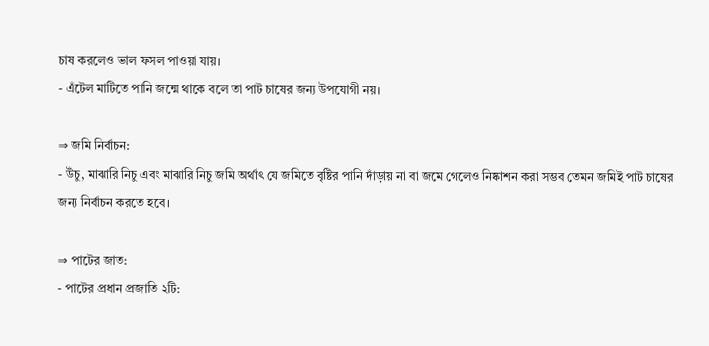চাষ করলেও ভাল ফসল পাওয়া যায়।
- এঁটেল মাটিতে পানি জন্মে থাকে বলে তা পাট চাষের জন্য উপযোগী নয়।

⇒ জমি নির্বাচন:
- উঁচু, মাঝারি নিচু এবং মাঝারি নিচু জমি অর্থাৎ যে জমিতে বৃষ্টির পানি দাঁড়ায় না বা জমে গেলেও নিষ্কাশন করা সম্ভব তেমন জমিই পাট চাষের জন্য নির্বাচন করতে হবে।

⇒ পাটের জাত:
- পাটের প্রধান প্রজাতি ২টি: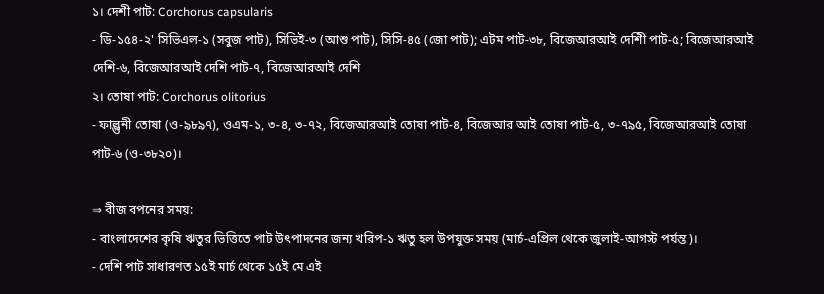১। দেশী পাট: Corchorus capsularis
- ডি-১৫৪-২' সিভিএল-১ (সবুজ পাট), সিভিই-৩ (আশু পাট), সিসি-৪৫ (জো পাট); এটম পাট-৩৮, বিজেআরআই দেশিী পাট-৫; বিজেআরআই দেশি-৬, বিজেআরআই দেশি পাট-৭, বিজেআরআই দেশি
২। তোষা পাট: Corchorus olitorius
- ফাল্গুনী তোষা (ও-৯৮৯৭), ওএম-১, ৩-৪, ৩-৭২, বিজেআরআই তোষা পাট-৪, বিজেআর আই তোষা পাট-৫, ৩-৭৯৫, বিজেআরআই তোষা পাট-৬ (ও-৩৮২০)।

⇒ বীজ বপনের সময়:
- বাংলাদেশের কৃষি ঋতুর ভিত্তিতে পাট উৎপাদনের জন্য খরিপ-১ ঋতু হল উপযুক্ত সময় (মার্চ-এপ্রিল থেকে জুলাই-আগস্ট পর্যন্ত)।
- দেশি পাট সাধারণত ১৫ই মার্চ থেকে ১৫ই মে এই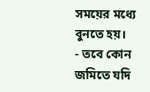সময়ের মধ্যে বুনতে হয়।
- তবে কোন জমিতে যদি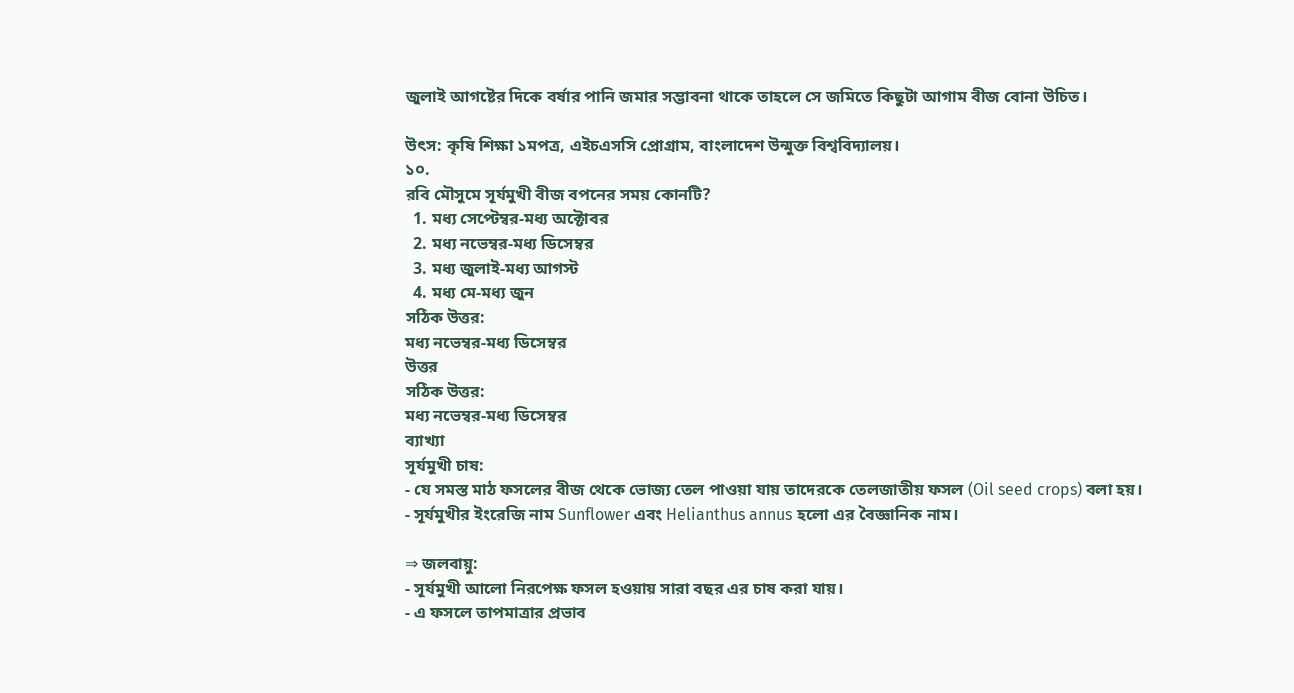জুলাই আগষ্টের দিকে বর্ষার পানি জমার সম্ভাবনা থাকে তাহলে সে জমিতে কিছুটা আগাম বীজ বোনা উচিত।

উৎস: কৃষি শিক্ষা ১মপত্র, এইচএসসি প্রোগ্রাম, বাংলাদেশ উন্মুক্ত বিশ্ববিদ্যালয়।
১০.
রবি মৌসুমে সূর্যমুখী বীজ বপনের সময় কোনটি?
  1. মধ্য সেপ্টেম্বর-মধ্য অক্টোবর
  2. মধ্য নভেম্বর-মধ্য ডিসেম্বর
  3. মধ্য জুলাই-মধ্য আগস্ট
  4. মধ্য মে-মধ্য জুন
সঠিক উত্তর:
মধ্য নভেম্বর-মধ্য ডিসেম্বর
উত্তর
সঠিক উত্তর:
মধ্য নভেম্বর-মধ্য ডিসেম্বর
ব্যাখ্যা
সূর্যমুখী চাষ:
- যে সমস্ত মাঠ ফসলের বীজ থেকে ভোজ্য তেল পাওয়া যায় তাদেরকে তেলজাতীয় ফসল (Oil seed crops) বলা হয়।
- সূর্যমুখীর ইংরেজি নাম Sunflower এবং Helianthus annus হলো এর বৈজ্ঞানিক নাম।

⇒ জলবায়ু:
- সূর্যমুখী আলো নিরপেক্ষ ফসল হওয়ায় সারা বছর এর চাষ করা যায়।
- এ ফসলে তাপমাত্রার প্রভাব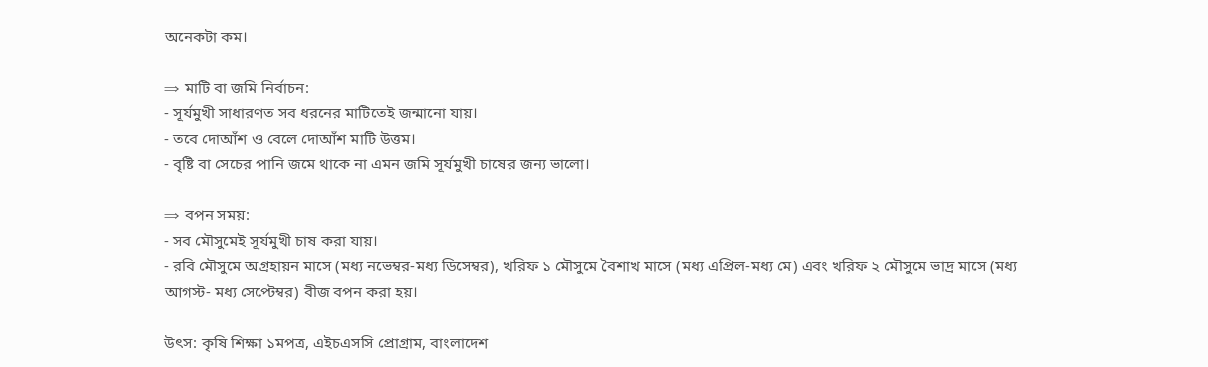অনেকটা কম।

⇒ মাটি বা জমি নির্বাচন:
- সূর্যমুখী সাধারণত সব ধরনের মাটিতেই জন্মানো যায়।
- তবে দোআঁশ ও বেলে দোআঁশ মাটি উত্তম।
- বৃষ্টি বা সেচের পানি জমে থাকে না এমন জমি সূর্যমুখী চাষের জন্য ভালো।

⇒ বপন সময়:
- সব মৌসুমেই সূর্যমুখী চাষ করা যায়।
- রবি মৌসুমে অগ্রহায়ন মাসে (মধ্য নভেম্বর-মধ্য ডিসেম্বর), খরিফ ১ মৌসুমে বৈশাখ মাসে (মধ্য এপ্রিল-মধ্য মে) এবং খরিফ ২ মৌসুমে ভাদ্র মাসে (মধ্য আগস্ট- মধ্য সেপ্টেম্বর) বীজ বপন করা হয়।

উৎস: কৃষি শিক্ষা ১মপত্র, এইচএসসি প্রোগ্রাম, বাংলাদেশ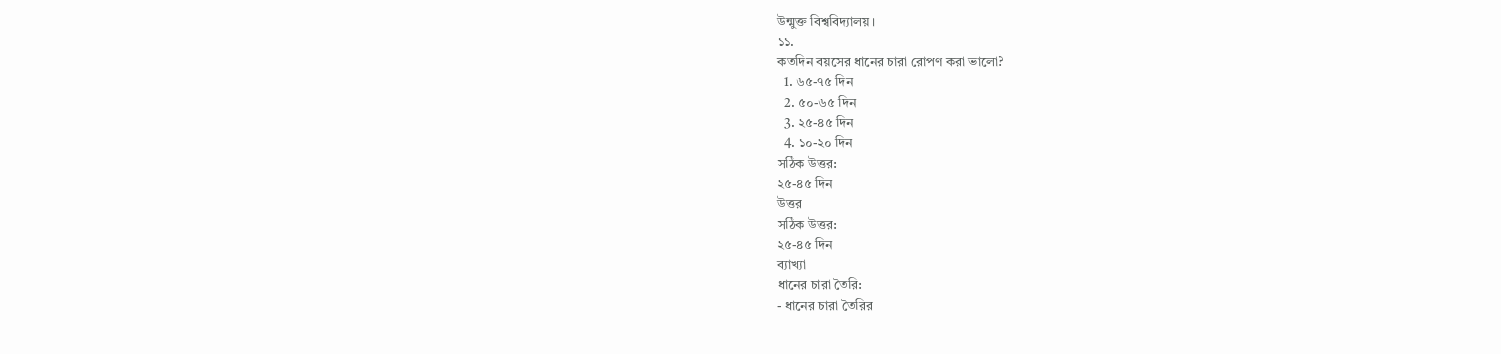উন্মুক্ত বিশ্ববিদ্যালয়।
১১.
কতদিন বয়সের ধানের চারা রোপণ করা ভালো?
  1. ৬৫-৭৫ দিন
  2. ৫০-৬৫ দিন
  3. ২৫-৪৫ দিন
  4. ১০-২০ দিন
সঠিক উত্তর:
২৫-৪৫ দিন
উত্তর
সঠিক উত্তর:
২৫-৪৫ দিন
ব্যাখ্যা
ধানের চারা তৈরি:
- ধানের চারা তৈরির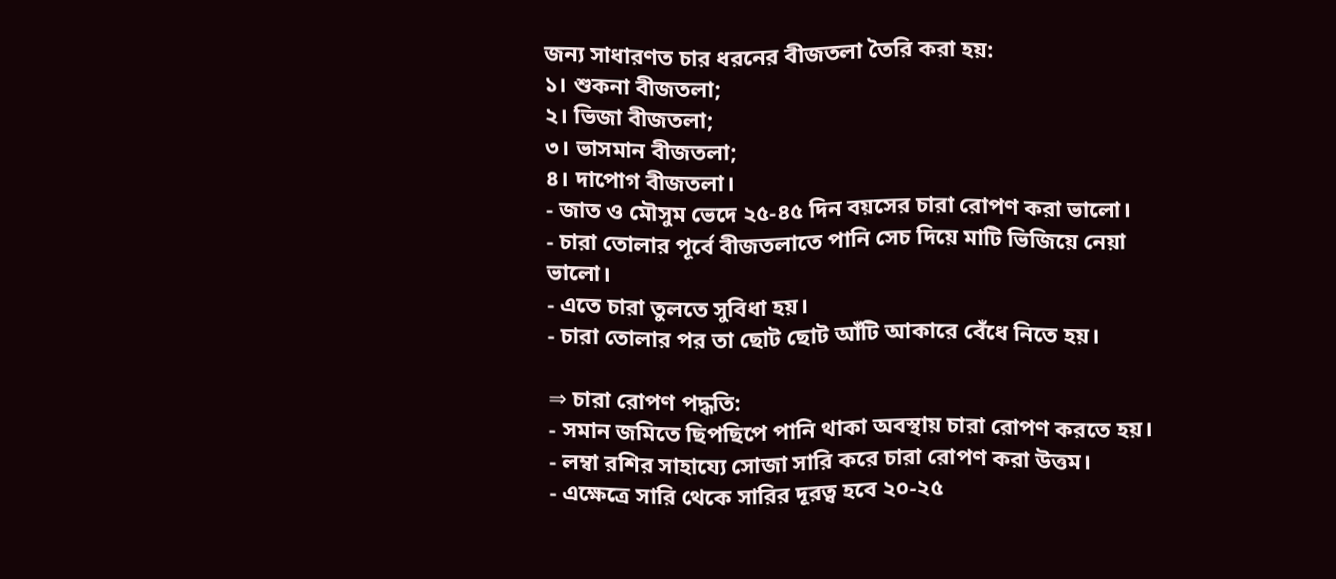জন্য সাধারণত চার ধরনের বীজতলা তৈরি করা হয়:
১। শুকনা বীজতলা;
২। ভিজা বীজতলা;
৩। ভাসমান বীজতলা;
৪। দাপোগ বীজতলা।
- জাত ও মৌসুম ভেদে ২৫-৪৫ দিন বয়সের চারা রোপণ করা ভালো।
- চারা তোলার পূর্বে বীজতলাতে পানি সেচ দিয়ে মাটি ভিজিয়ে নেয়া ভালো।
- এতে চারা তুলতে সুবিধা হয়।
- চারা তোলার পর তা ছোট ছোট আঁটি আকারে বেঁধে নিতে হয়।

⇒ চারা রোপণ পদ্ধতি:
- সমান জমিতে ছিপছিপে পানি থাকা অবস্থায় চারা রোপণ করতে হয়।
- লম্বা রশির সাহায্যে সোজা সারি করে চারা রোপণ করা উত্তম।
- এক্ষেত্রে সারি থেকে সারির দূরত্ব হবে ২০-২৫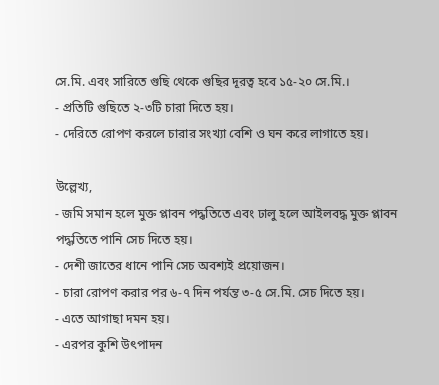সে.মি. এবং সারিতে গুছি থেকে গুছির দূরত্ব হবে ১৫-২০ সে.মি.।
- প্রতিটি গুছিতে ২-৩টি চারা দিতে হয়।
- দেরিতে রোপণ করলে চারার সংখ্যা বেশি ও ঘন করে লাগাতে হয়।

উল্লেখ্য,
- জমি সমান হলে মুক্ত প্লাবন পদ্ধতিতে এবং ঢালু হলে আইলবদ্ধ মুক্ত প্লাবন পদ্ধতিতে পানি সেচ দিতে হয়।
- দেশী জাতের ধানে পানি সেচ অবশ্যই প্রয়োজন।
- চারা রোপণ করার পর ৬-৭ দিন পর্যন্ত ৩-৫ সে.মি. সেচ দিতে হয়।
- এতে আগাছা দমন হয়।
- এরপর কুশি উৎপাদন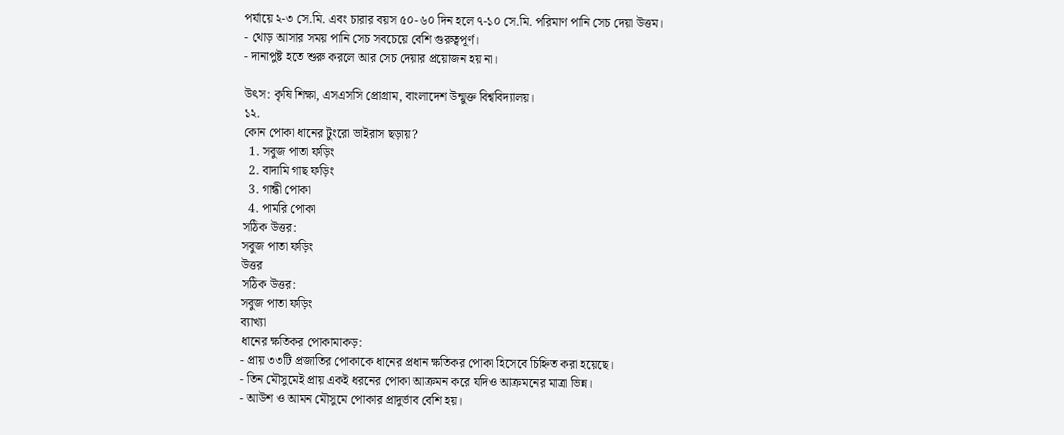পর্যায়ে ২-৩ সে.মি. এবং চারার বয়স ৫০-৬০ দিন হলে ৭-১০ সে.মি. পরিমাণ পানি সেচ দেয়া উত্তম।
- থোড় আসার সময় পানি সেচ সবচেয়ে বেশি গুরুত্বপূর্ণ।
- দানাপুষ্ট হতে শুরু করলে আর সেচ দেয়ার প্রয়োজন হয় না।

উৎস: কৃষি শিক্ষা, এসএসসি প্রোগ্রাম, বাংলাদেশ উন্মুক্ত বিশ্ববিদ্যালয়।
১২.
কোন পোকা ধানের টুংরো ভাইরাস ছড়ায়?
  1. সবুজ পাতা ফড়িং
  2. বাদামি গাছ ফড়িং
  3. গান্ধী পোকা
  4. পামরি পোকা
সঠিক উত্তর:
সবুজ পাতা ফড়িং
উত্তর
সঠিক উত্তর:
সবুজ পাতা ফড়িং
ব্যাখ্যা
ধানের ক্ষতিকর পোকামাকড়:
- প্রায় ৩৩টি প্রজাতির পোকাকে ধানের প্রধান ক্ষতিকর পোকা হিসেবে চিহ্নিত করা হয়েছে।
- তিন মৌসুমেই প্রায় একই ধরনের পোকা আক্রমন করে যদিও আক্রমনের মাত্রা ভিন্ন।
- আউশ ও আমন মৌসুমে পোকার প্রাদুর্ভাব বেশি হয়।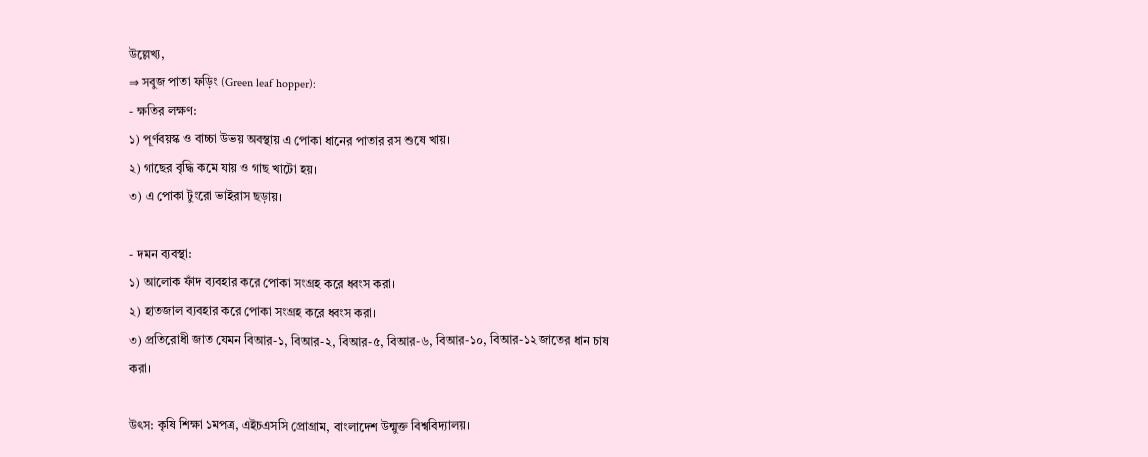উল্লেখ্য,
⇒ সবুজ পাতা ফড়িং (Green leaf hopper):
- ক্ষতির লক্ষণ:
১) পূর্ণবয়স্ক ও বাচ্চা উভয় অবস্থায় এ পোকা ধানের পাতার রস শুষে খায়।
২) গাছের বৃদ্ধি কমে যায় ও গাছ খাটো হয়।
৩) এ পোকা টুংরো ভাইরাস ছড়ায়।

- দমন ব্যবস্থা:
১) আলোক ফাঁদ ব্যবহার করে পোকা সংগ্রহ করে ধ্বংস করা।
২) হাতজাল ব্যবহার করে পোকা সংগ্রহ করে ধ্বংস করা।
৩) প্রতিরোধী জাত যেমন বিআর-১, বিআর-২, বিআর-৫, বিআর-৬, বিআর-১০, বিআর-১২ জাতের ধান চাষ করা।

উৎস: কৃষি শিক্ষা ১মপত্র, এইচএসসি প্রোগ্রাম, বাংলাদেশ উন্মুক্ত বিশ্ববিদ্যালয়।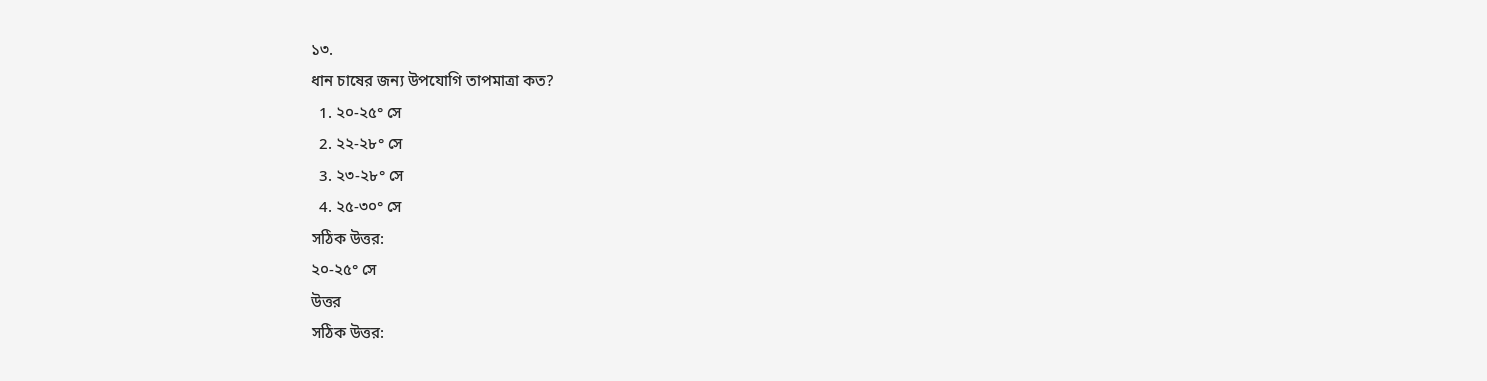১৩.
ধান চাষের জন্য উপযোগি তাপমাত্রা কত?
  1. ২০-২৫° সে
  2. ২২-২৮° সে
  3. ২৩-২৮° সে
  4. ২৫-৩০° সে
সঠিক উত্তর:
২০-২৫° সে
উত্তর
সঠিক উত্তর: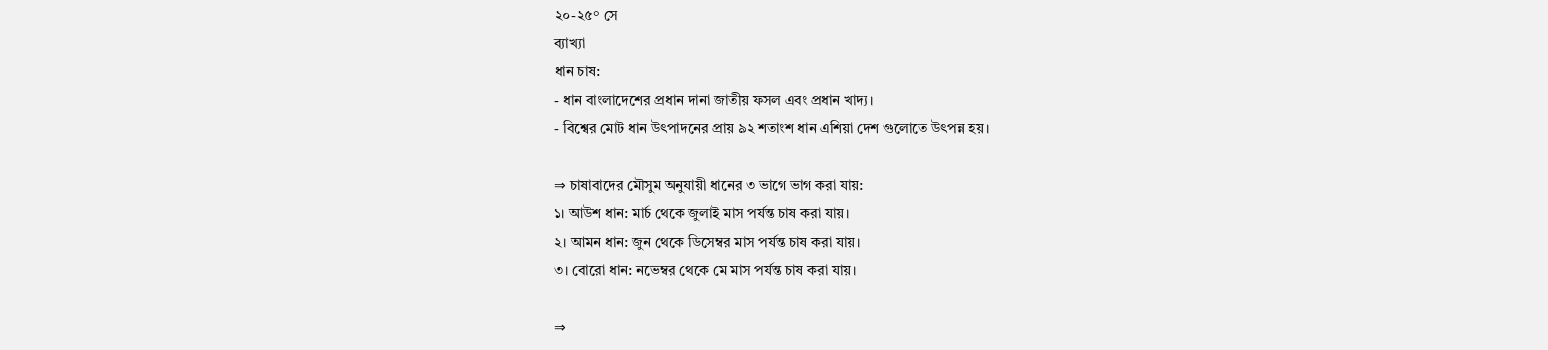২০-২৫° সে
ব্যাখ্যা
ধান চাষ:
- ধান বাংলাদেশের প্রধান দানা জাতীয় ফসল এবং প্রধান খাদ্য।
- বিশ্বের মোট ধান উৎপাদনের প্রায় ৯২ শতাংশ ধান এশিয়া দেশ গুলোতে উৎপন্ন হয়।

⇒ চাষাবাদের মৌসুম অনুযায়ী ধানের ৩ ভাগে ভাগ করা যায়:
১। আউশ ধান: মার্চ থেকে জুলাই মাস পর্যন্ত চাষ করা যায়।
২। আমন ধান: জুন থেকে ডিসেম্বর মাস পর্যন্ত চাষ করা যায়।
৩। বোরো ধান: নভেম্বর থেকে মে মাস পর্যন্ত চাষ করা যায়।

⇒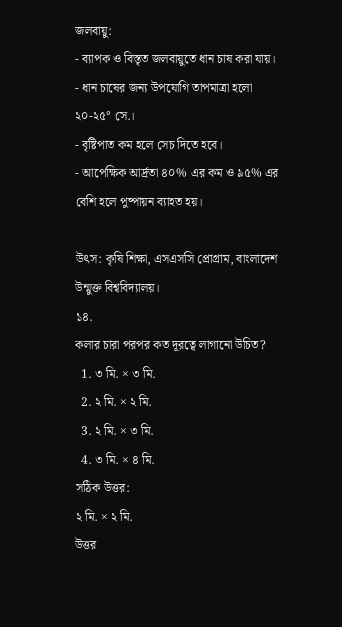জলবায়ু:
- ব্যাপক ও বিস্তৃত জলবায়ুতে ধান চাষ করা যায়।
- ধান চাষের জন্য উপযোগি তাপমাত্রা হলো ২০-২৫° সে.।
- বৃষ্টিপাত কম হলে সেচ দিতে হবে।
- আপেক্ষিক আর্দ্রতা ৪০% এর কম ও ৯৫% এর বেশি হলে পুষ্পায়ন ব্যাহত হয়।

উৎস: কৃষি শিক্ষা, এসএসসি প্রোগ্রাম, বাংলাদেশ উন্মুক্ত বিশ্ববিদ্যালয়।
১৪.
কলার চারা পরপর কত দূরত্বে লাগানো উচিত?
  1. ৩ মি. × ৩ মি.
  2. ২ মি. × ২ মি.
  3. ২ মি. × ৩ মি.
  4. ৩ মি. × ৪ মি.
সঠিক উত্তর:
২ মি. × ২ মি.
উত্তর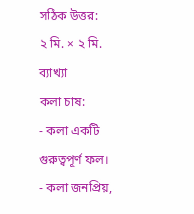সঠিক উত্তর:
২ মি. × ২ মি.
ব্যাখ্যা
কলা চাষ:
- কলা একটি গুরুত্বপূর্ণ ফল।
- কলা জনপ্রিয়,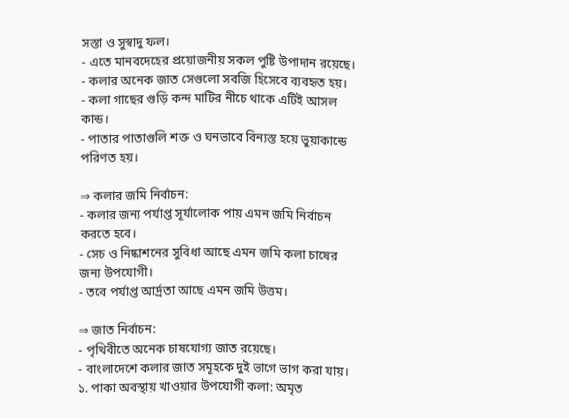সস্তা ও সুস্বাদু ফল।
- এতে মানবদেহের প্রয়োজনীয় সকল পুষ্টি উপাদান রয়েছে।
- কলার অনেক জাত সেগুলো সবজি হিসেবে ব্যবহৃত হয়।
- কলা গাছের গুড়ি কন্দ মাটির নীচে থাকে এটিই আসল কান্ড।
- পাতার পাতাগুলি শক্ত ও ঘনভাবে বিন্যস্ত হয়ে ভুয়াকান্ডে পরিণত হয়।

⇒ কলার জমি নির্বাচন:
- কলার জন্য পর্যাপ্ত সূর্যালোক পায় এমন জমি নির্বাচন করতে হবে।
- সেচ ও নিষ্কাশনের সুবিধা আছে এমন জমি কলা চাষের জন্য উপযোগী।
- তবে পর্যাপ্ত আর্দ্রতা আছে এমন জমি উত্তম।

⇒ জাত নির্বাচন:
- পৃথিবীতে অনেক চাষযোগ্য জাত রয়েছে।
- বাংলাদেশে কলার জাত সমূহকে দুই ভাগে ভাগ করা যায়।
১. পাকা অবস্থায় খাওয়ার উপযোগী কলা: অমৃত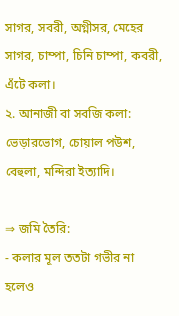সাগর, সবরী, অগ্নীসর, মেহের সাগর, চাম্পা, চিনি চাম্পা, কবরী, এঁটে কলা।
২. আনাজী বা সবজি কলা: ভেড়ারভোগ, চোয়াল পউশ, বেহুলা, মন্দিরা ইত্যাদি।

⇒ জমি তৈরি:
- কলার মূল ততটা গভীর না হলেও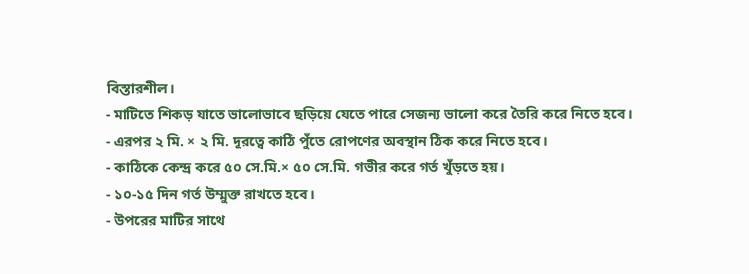বিস্তারশীল।
- মাটিতে শিকড় যাতে ভালোভাবে ছড়িয়ে যেতে পারে সেজন্য ভালো করে তৈরি করে নিতে হবে।
- এরপর ২ মি. × ২ মি. দূরত্বে কাঠি পুঁতে রোপণের অবস্থান ঠিক করে নিতে হবে।
- কাঠিকে কেন্দ্র করে ৫০ সে.মি.× ৫০ সে.মি. গভীর করে গর্ত খুঁড়তে হয়।
- ১০-১৫ দিন গর্ত উম্মুক্ত রাখতে হবে।
- উপরের মাটির সাথে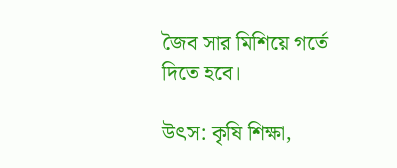জৈব সার মিশিয়ে গর্তে দিতে হবে।

উৎস: কৃষি শিক্ষা,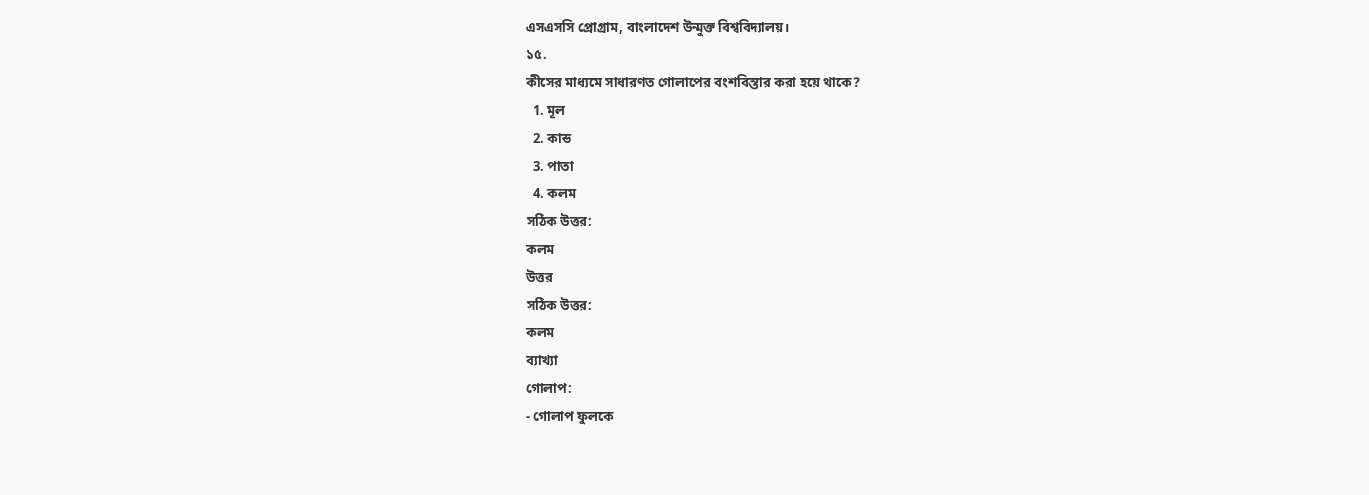এসএসসি প্রোগ্রাম, বাংলাদেশ উন্মুক্ত বিশ্ববিদ্যালয়।
১৫.
কীসের মাধ্যমে সাধারণত গোলাপের বংশবিস্তার করা হয়ে থাকে?
  1. মূল
  2. কান্ড
  3. পাতা
  4. কলম
সঠিক উত্তর:
কলম
উত্তর
সঠিক উত্তর:
কলম
ব্যাখ্যা
গোলাপ:
- গোলাপ ফুলকে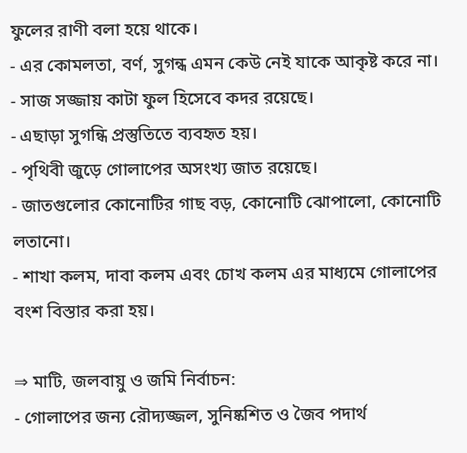ফুলের রাণী বলা হয়ে থাকে।
- এর কোমলতা, বর্ণ, সুগন্ধ এমন কেউ নেই যাকে আকৃষ্ট করে না।
- সাজ সজ্জায় কাটা ফুল হিসেবে কদর রয়েছে।
- এছাড়া সুগন্ধি প্রস্তুতিতে ব্যবহৃত হয়।
- পৃথিবী জুড়ে গোলাপের অসংখ্য জাত রয়েছে।
- জাতগুলোর কোনোটির গাছ বড়, কোনোটি ঝোপালো, কোনোটি লতানো।
- শাখা কলম, দাবা কলম এবং চোখ কলম এর মাধ্যমে গোলাপের বংশ বিস্তার করা হয়।

⇒ মাটি, জলবায়ু ও জমি নির্বাচন:
- গোলাপের জন্য রৌদ্যজ্জল, সুনিষ্কশিত ও জৈব পদার্থ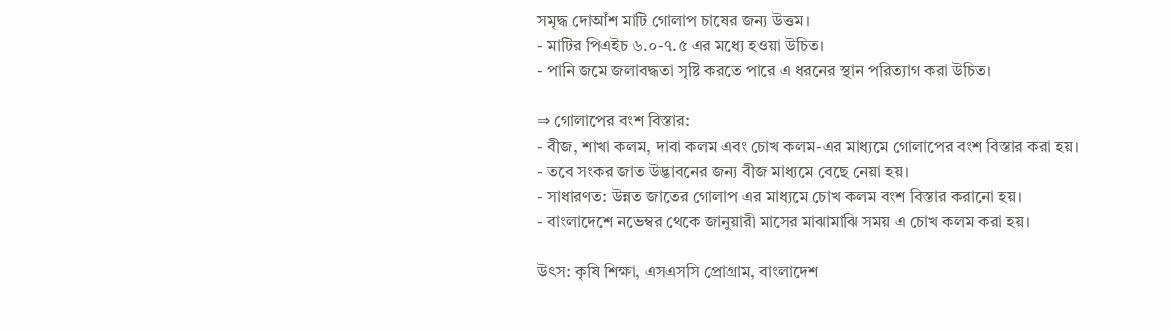সমৃদ্ধ দোআঁশ মাটি গোলাপ চাষের জন্য উত্তম।
- মাটির পিএইচ ৬.০-৭.৫ এর মধ্যে হওয়া উচিত।
- পানি জমে জলাবদ্ধতা সৃষ্টি করতে পারে এ ধরনের স্থান পরিত্যাগ করা উচিত।

⇒ গোলাপের বংশ বিস্তার:
- বীজ, শাখা কলম, দাবা কলম এবং চোখ কলম-এর মাধ্যমে গোলাপের বংশ বিস্তার করা হয়।
- তবে সংকর জাত উদ্ভাবনের জন্য বীজ মাধ্যমে বেছে নেয়া হয়।
- সাধারণত: উন্নত জাতের গোলাপ এর মাধ্যমে চোখ কলম বংশ বিস্তার করানো হয়।
- বাংলাদেশে নভেম্বর থেকে জানুয়ারী মাসের মাঝামাঝি সময় এ চোখ কলম করা হয়।

উৎস: কৃষি শিক্ষা, এসএসসি প্রোগ্রাম, বাংলাদেশ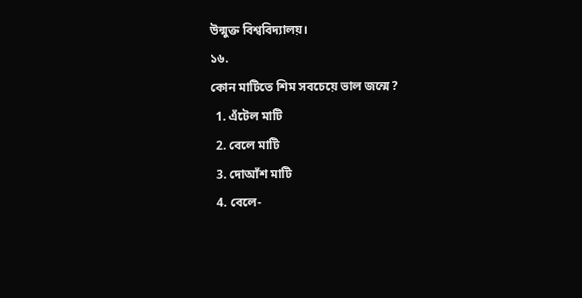উন্মুক্ত বিশ্ববিদ্যালয়।
১৬.
কোন মাটিতে শিম সবচেয়ে ভাল জন্মে?
  1. এঁটেল মাটি
  2. বেলে মাটি
  3. দোআঁশ মাটি
  4. বেলে-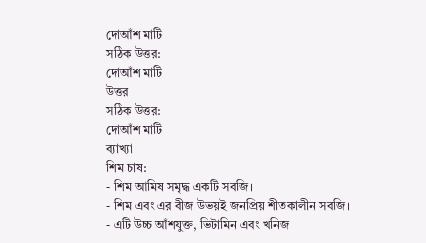দোআঁশ মাটি
সঠিক উত্তর:
দোআঁশ মাটি
উত্তর
সঠিক উত্তর:
দোআঁশ মাটি
ব্যাখ্যা
শিম চাষ:
- শিম আমিষ সমৃদ্ধ একটি সবজি।
- শিম এবং এর বীজ উভয়ই জনপ্রিয় শীতকালীন সবজি।
- এটি উচ্চ আঁশযুক্ত, ভিটামিন এবং খনিজ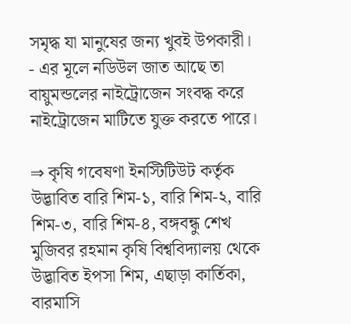সমৃদ্ধ যা মানুষের জন্য খুবই উপকারী।
- এর মূলে নডিউল জাত আছে তা বায়ুমন্ডলের নাইট্রোজেন সংবদ্ধ করে নাইট্রোজেন মাটিতে যুক্ত করতে পারে।

⇒ কৃষি গবেষণা ইনস্টিটিউট কর্তৃক উদ্ভাবিত বারি শিম-১, বারি শিম-২, বারি শিম-৩, বারি শিম-৪, বঙ্গবন্ধু শেখ মুজিবর রহমান কৃষি বিশ্ববিদ্যালয় থেকে উদ্ভাবিত ইপসা শিম, এছাড়া কার্তিকা, বারমাসি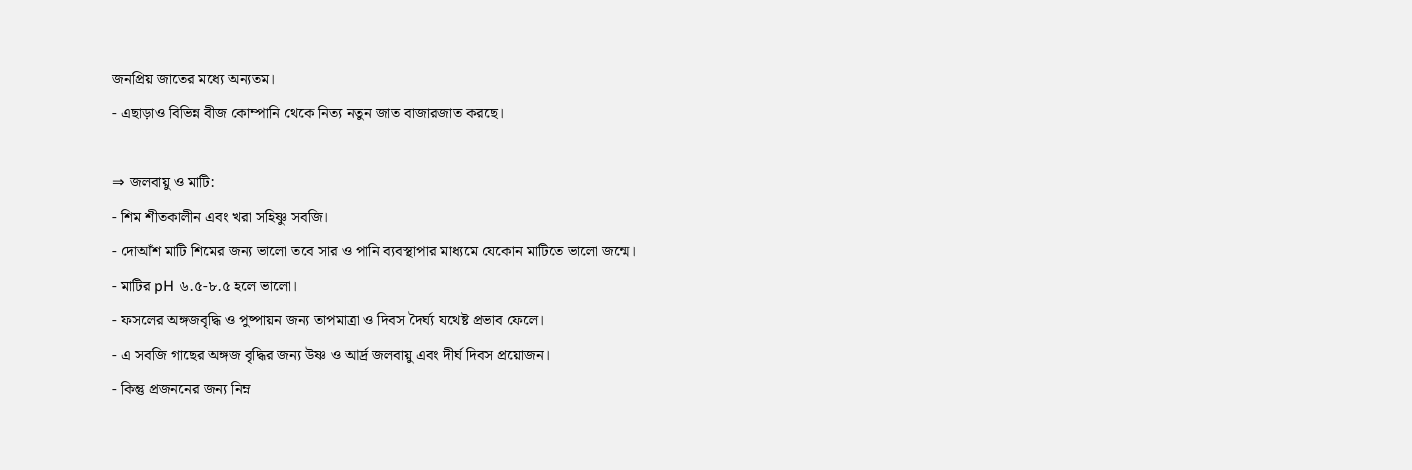জনপ্রিয় জাতের মধ্যে অন্যতম।
- এছাড়াও বিভিন্ন বীজ কোম্পানি থেকে নিত্য নতুন জাত বাজারজাত করছে।

⇒ জলবায়ু ও মাটি:
- শিম শীতকালীন এবং খরা সহিষ্ণু সবজি।
- দোআঁশ মাটি শিমের জন্য ভালো তবে সার ও পানি ব্যবস্থাপার মাধ্যমে যেকোন মাটিতে ভালো জন্মে।
- মাটির pH ৬.৫-৮.৫ হলে ভালো।
- ফসলের অঙ্গজবৃদ্ধি ও পুষ্পায়ন জন্য তাপমাত্রা ও দিবস দৈর্ঘ্য যথেষ্ট প্রভাব ফেলে।
- এ সবজি গাছের অঙ্গজ বৃদ্ধির জন্য উষ্ণ ও আর্দ্র জলবায়ু এবং দীর্ঘ দিবস প্রয়োজন।
- কিন্তু প্রজননের জন্য নিম্ন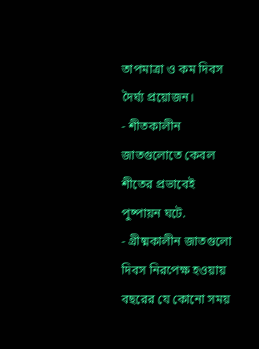তাপমাত্রা ও কম দিবস দৈর্ঘ্য প্রয়োজন।
- শীতকালীন জাতগুলোতে কেবল শীতের প্রভাবেই পুষ্পায়ন ঘটে.
- গ্রীষ্মকালীন জাতগুলো দিবস নিরপেক্ষ হওয়ায় বছরের যে কোনো সময়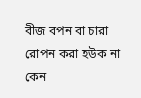বীজ বপন বা চারা রোপন করা হউক না কেন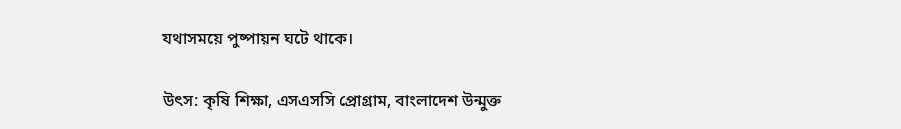যথাসময়ে পুষ্পায়ন ঘটে থাকে।

উৎস: কৃষি শিক্ষা, এসএসসি প্রোগ্রাম, বাংলাদেশ উন্মুক্ত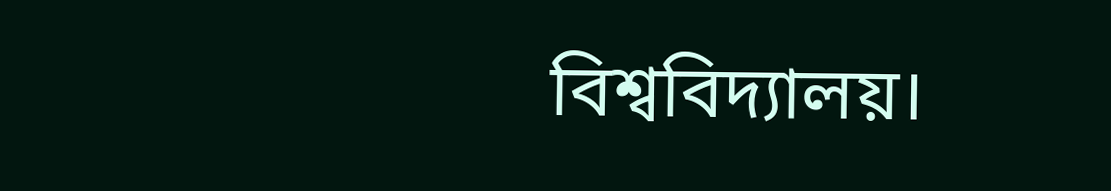বিশ্ববিদ্যালয়।